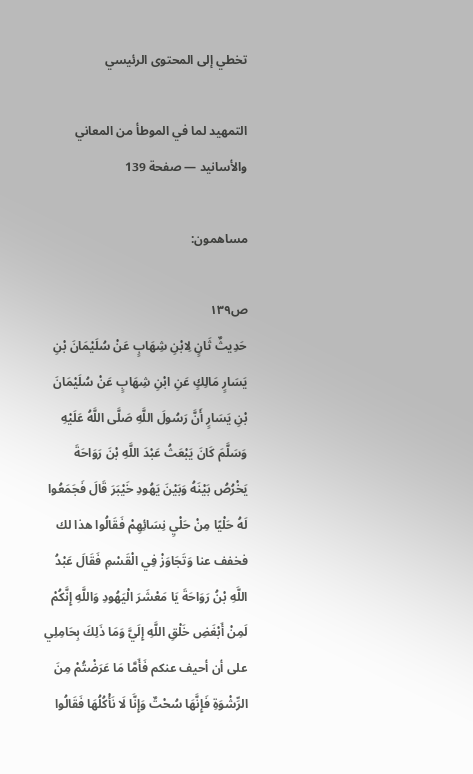تخطي إلى المحتوى الرئيسي

التمهيد لما في الموطأ من المعاني والأسانيد — صفحة 139

مساهمون:

ص١٣٩
حَدِيثٌ ثَانٍ لِابْنِ شِهَابٍ عَنْ سُلَيْمَانَ بْنِ يَسَارٍ مَالِكٍ عَنِ ابْنِ شِهَابٍ عَنْ سُلَيْمَانَ بْنِ يَسَارٍ أَنَّ رَسُولَ اللَّهِ صَلَّى اللَّهُ عَلَيْهِ وَسَلَّمَ كَانَ يَبْعَثُ عَبْدَ اللَّهِ بْنَ رَوَاحَةَ يَخْرُصُ بَيْنَهُ وَبَيْنَ يَهُودِ خَيْبَرَ قَالَ فَجَمَعُوا لَهُ حَلْيًا مِنْ حَلْيِ نِسَائِهِمْ فَقَالُوا هذا لك فخفف عنا وَتَجَاوَزْ فِي الْقَسْمِ فَقَالَ عَبْدُ اللَّهِ بْنُ رَوَاحَةَ يَا مَعْشَرَ الْيَهُودِ وَاللَّهِ إِنَّكُمْ لَمِنْ أَبْغَضِ خَلْقِ اللَّهِ إِلَيَّ وَمَا ذَلِكَ بِحَامِلِي على أن أحيف عنكم فَأَمَّا مَا عَرَضْتُمْ مِنَ الرِّشْوَةِ فَإِنَّهَا سُحْتٌ وَإِنَّا لَا نَأْكُلُهَا فَقَالُوا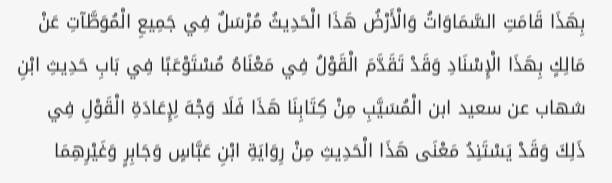بِهَذَا قَامَتِ السَّمَاوَاتُ وَالْأَرْضُ هَذَا الْحَدِيثُ مُرْسَلٌ فِي جَمِيعِ الْمُوَطَّآتِ عَنْ مَالِكٍ بِهَذَا الْإِسْنَادِ وَقَدْ تَقَدَّمَ الْقَوْلُ فِي مَعْنَاهُ مُسْتَوْعَبًا فِي بَابِ حَدِيثِ ابْنِ شهاب عن سعيد ابن الْمُسَيَّبِ مِنْ كِتَابِنَا هَذَا فَلَا وَجْهَ لِإِعَادَةِ الْقَوْلِ فِي ذَلِكَ وَقَدْ يَسْتَنِدُ مَعْنَى هَذَا الْحَدِيثِ مِنْ رِوَايَةِ ابْنِ عَبَّاسٍ وَجَابِرٍ وَغَيْرِهِمَا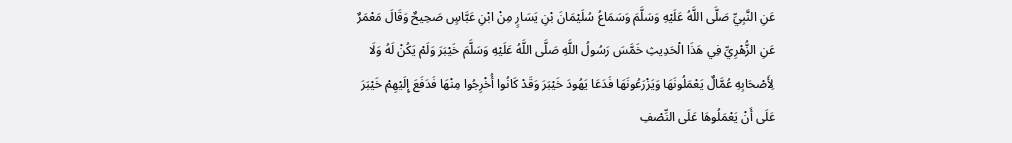عَنِ النَّبِيِّ صَلَّى اللَّهُ عَلَيْهِ وَسَلَّمَ وَسَمَاعُ سُلَيْمَانَ بْنِ يَسَارٍ مِنْ ابْنِ عَبَّاسٍ صَحِيحٌ وَقَالَ مَعْمَرٌ عَنِ الزُّهْرِيِّ فِي هَذَا الْحَدِيثِ خَمَّسَ رَسُولُ اللَّهِ صَلَّى اللَّهُ عَلَيْهِ وَسَلَّمَ خَيْبَرَ وَلَمْ يَكُنْ لَهُ وَلَا لِأَصْحَابِهِ عُمَّالٌ يَعْمَلُونَهَا وَيَزْرَعُونَهَا فَدَعَا يَهُودَ خَيْبَرَ وَقَدْ كَانُوا أُخْرِجُوا مِنْهَا فَدَفَعَ إِلَيْهِمْ خَيْبَرَ عَلَى أَنْ يَعْمَلُوهَا عَلَى النِّصْفِ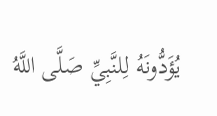يُؤَدُّونَهُ لِلنَّبِيِّ صَلَّى اللَّهُ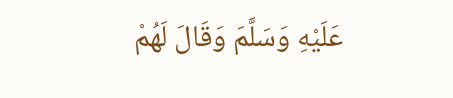عَلَيْهِ وَسَلَّمَ وَقَالَ لَهُمْ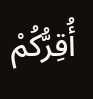أُقِرُّكُمْ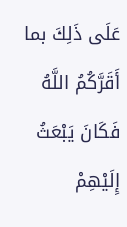عَلَى ذَلِكَ بما أَقَرَّكُمُ اللَّهُ فَكَانَ يَبْعَثُ إِلَيْهِمْ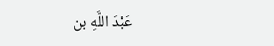عَبْدَ اللَّهِ بن